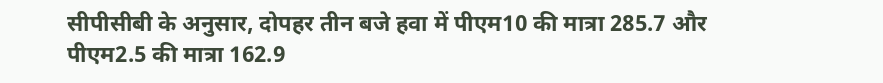सीपीसीबी के अनुसार, दोपहर तीन बजे हवा में पीएम10 की मात्रा 285.7 और पीएम2.5 की मात्रा 162.9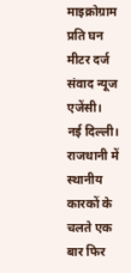माइक्रोग्राम प्रति घन मीटर दर्ज
संवाद न्यूज एजेंसी।
नई दिल्ली।
राजधानी में स्थानीय कारकों के चलते एक बार फिर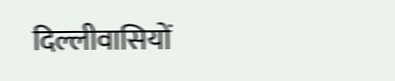दिल्लीवासियों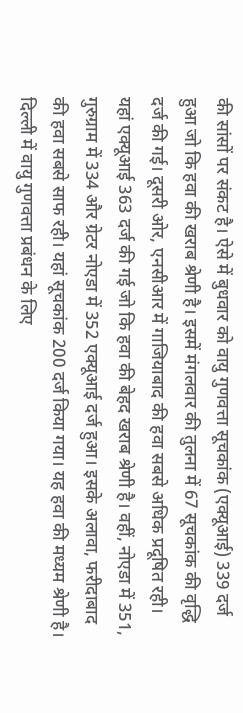की सांसों पर संकट है। ऐसे में बुधवार को वायु गुणवत्ता सूचकांक (एक्यूआई) 339 दर्ज हुआ जो कि हवा की खराब श्रेणी है। इसमें मंगलवार की तुलना में 67 सूचकांक की वृद्धि दर्ज की गई। दूसरी ओर, एनसीआर में गाजियाबाद की हवा सबसे अधिक प्रदूषित रही। यहां एक्यूआई 363 दर्ज की गई जो कि हवा की बेहद खराब श्रेणी है। वहीं, नोएडा में 351, गुरुग्राम में 334 और ग्रेटर नोएडा में 352 एक्यूआई दर्ज हुआ। इसके अलावा, फरीदाबाद की हवा सबसे साफ रही। यहां सूचकांक 200 दर्ज किया गया। यह हवा की मध्यम श्रेणी है।
दिल्ली में वायु गुणवत्ता प्रबंधन के लिए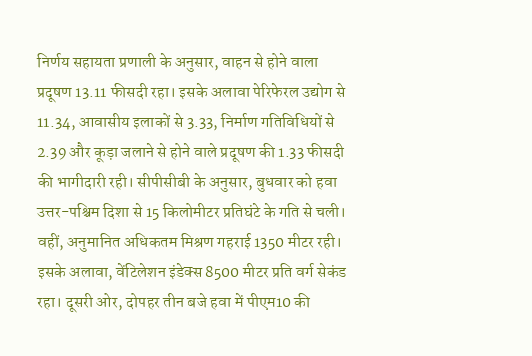निर्णय सहायता प्रणाली के अनुसार, वाहन से होने वाला प्रदूषण 13.11 फीसदी रहा। इसके अलावा पेरिफेरल उद्योग से 11.34, आवासीय इलाकों से 3.33, निर्माण गतिविधियों से 2.39 और कूड़ा जलाने से होने वाले प्रदूषण की 1.33 फीसदी की भागीदारी रही। सीपीसीबी के अनुसार, बुधवार को हवा उत्तर-पश्चिम दिशा से 15 किलोमीटर प्रतिघंटे के गति से चली। वहीं, अनुमानित अधिकतम मिश्रण गहराई 1350 मीटर रही। इसके अलावा, वेंटिलेशन इंडेक्स 8500 मीटर प्रति वर्ग सेकंड रहा। दूसरी ओर, दोपहर तीन बजे हवा में पीएम10 की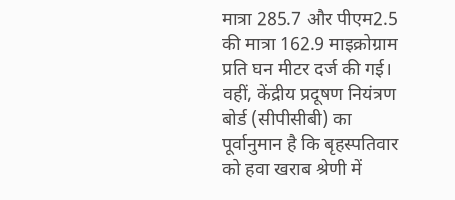मात्रा 285.7 और पीएम2.5 की मात्रा 162.9 माइक्रोग्राम प्रति घन मीटर दर्ज की गई। वहीं, केंद्रीय प्रदूषण नियंत्रण बोर्ड (सीपीसीबी) का पूर्वानुमान है कि बृहस्पतिवार को हवा खराब श्रेणी में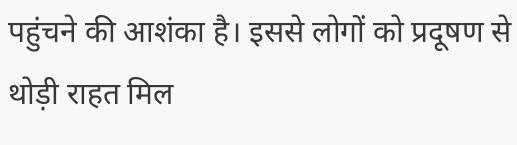पहुंचने की आशंका है। इससे लोगों को प्रदूषण से थोड़ी राहत मिल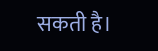सकती है।